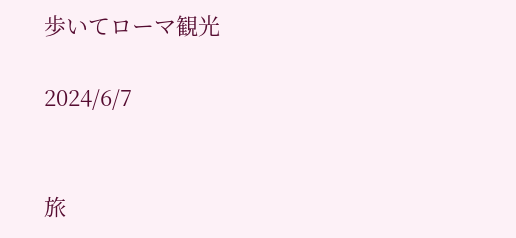歩いてローマ観光

2024/6/7


旅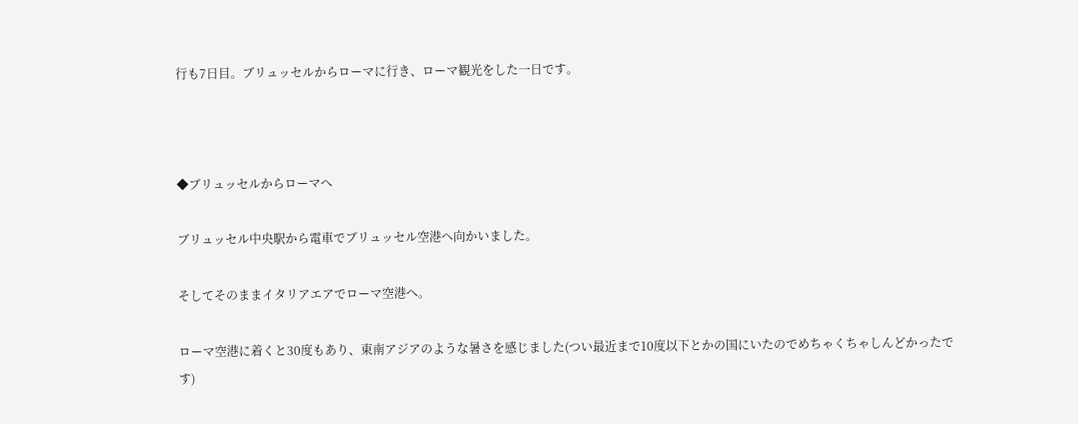行も7日目。ブリュッセルからローマに行き、ローマ観光をした一日です。



◆ブリュッセルからローマへ

ブリュッセル中央駅から電車でブリュッセル空港へ向かいました。

そしてそのままイタリアエアでローマ空港へ。

ローマ空港に着くと30度もあり、東南アジアのような暑さを感じました(つい最近まで10度以下とかの国にいたのでめちゃくちゃしんどかったです)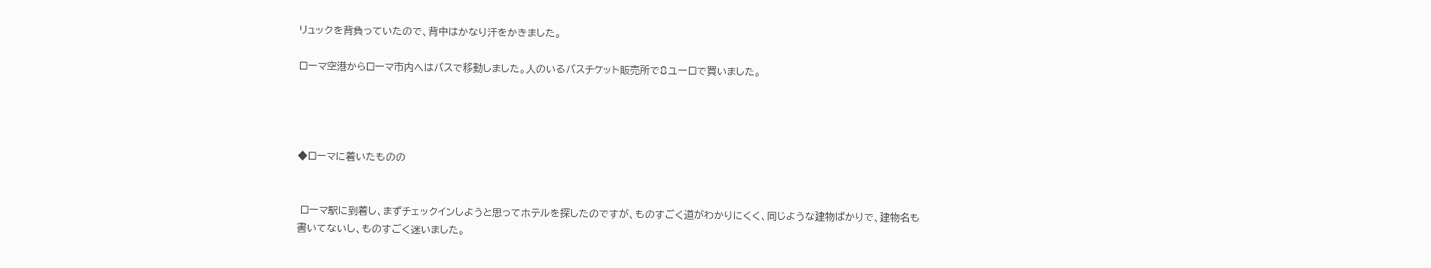リュックを背負っていたので、背中はかなり汗をかきました。

ローマ空港からローマ市内へはバスで移動しました。人のいるバスチケット販売所で8ユーロで買いました。




◆ローマに着いたものの


 ローマ駅に到着し、まずチェックインしようと思ってホテルを探したのですが、ものすごく道がわかりにくく、同じような建物ばかりで、建物名も書いてないし、ものすごく迷いました。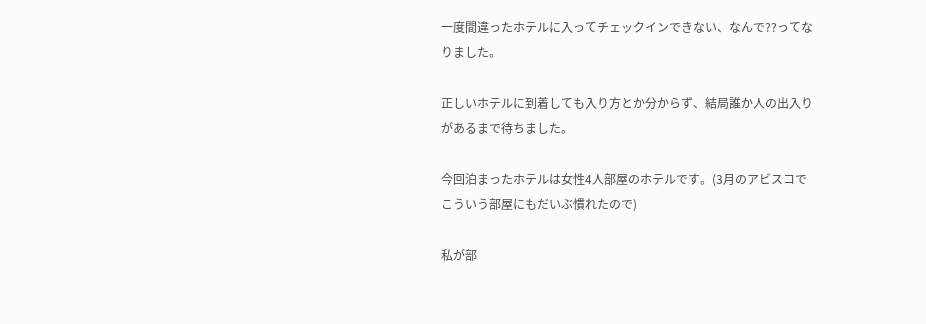一度間違ったホテルに入ってチェックインできない、なんで??ってなりました。

正しいホテルに到着しても入り方とか分からず、結局誰か人の出入りがあるまで待ちました。

今回泊まったホテルは女性4人部屋のホテルです。(3月のアビスコでこういう部屋にもだいぶ慣れたので)

私が部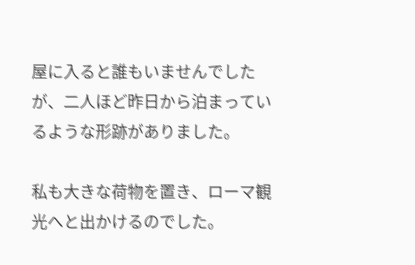屋に入ると誰もいませんでしたが、二人ほど昨日から泊まっているような形跡がありました。

私も大きな荷物を置き、ローマ観光へと出かけるのでした。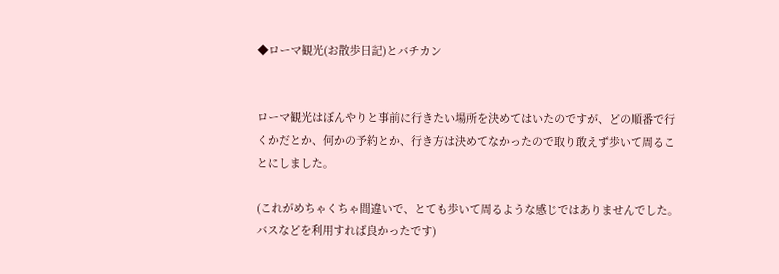◆ローマ観光(お散歩日記)とバチカン


ローマ観光はぼんやりと事前に行きたい場所を決めてはいたのですが、どの順番で行くかだとか、何かの予約とか、行き方は決めてなかったので取り敢えず歩いて周ることにしました。

(これがめちゃくちゃ間違いで、とても歩いて周るような感じではありませんでした。バスなどを利用すれば良かったです)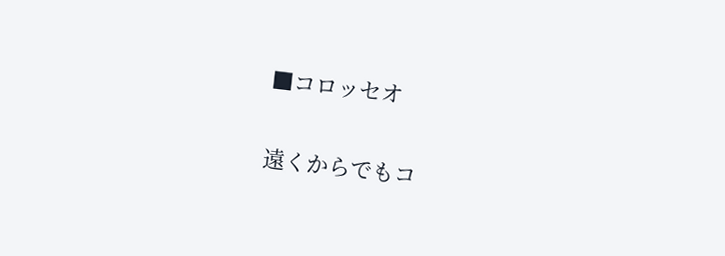■コロッセオ

遠くからでもコ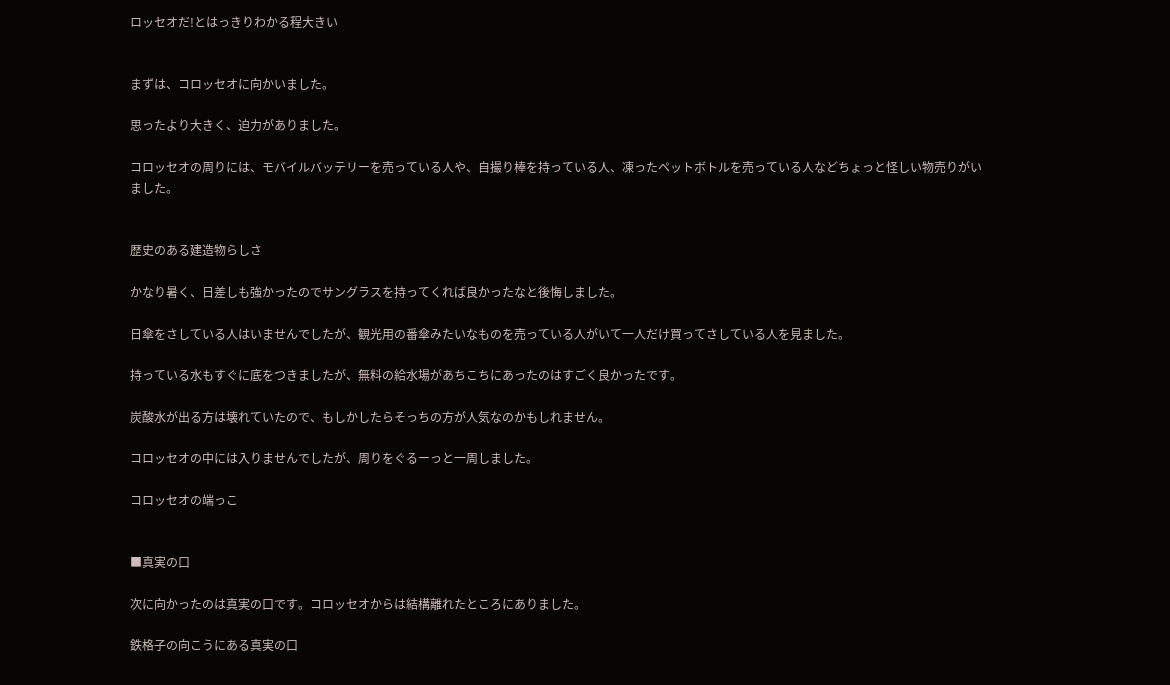ロッセオだ!とはっきりわかる程大きい


まずは、コロッセオに向かいました。

思ったより大きく、迫力がありました。

コロッセオの周りには、モバイルバッテリーを売っている人や、自撮り棒を持っている人、凍ったペットボトルを売っている人などちょっと怪しい物売りがいました。


歴史のある建造物らしさ

かなり暑く、日差しも強かったのでサングラスを持ってくれば良かったなと後悔しました。

日傘をさしている人はいませんでしたが、観光用の番傘みたいなものを売っている人がいて一人だけ買ってさしている人を見ました。

持っている水もすぐに底をつきましたが、無料の給水場があちこちにあったのはすごく良かったです。

炭酸水が出る方は壊れていたので、もしかしたらそっちの方が人気なのかもしれません。

コロッセオの中には入りませんでしたが、周りをぐるーっと一周しました。

コロッセオの端っこ


■真実の口

次に向かったのは真実の口です。コロッセオからは結構離れたところにありました。

鉄格子の向こうにある真実の口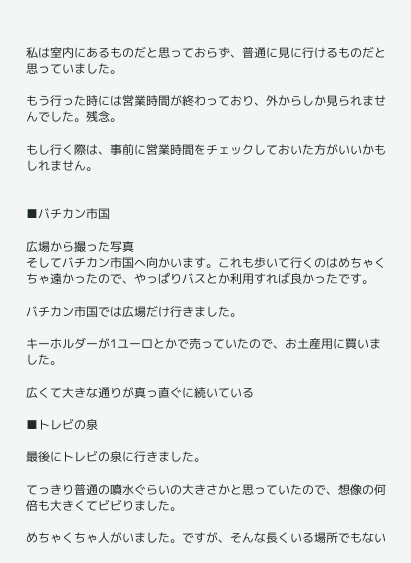私は室内にあるものだと思っておらず、普通に見に行けるものだと思っていました。

もう行った時には営業時間が終わっており、外からしか見られませんでした。残念。

もし行く際は、事前に営業時間をチェックしておいた方がいいかもしれません。


■バチカン市国

広場から撮った写真
そしてバチカン市国へ向かいます。これも歩いて行くのはめちゃくちゃ遠かったので、やっぱりバスとか利用すれば良かったです。

バチカン市国では広場だけ行きました。

キーホルダーが1ユーロとかで売っていたので、お土産用に買いました。

広くて大きな通りが真っ直ぐに続いている

■トレビの泉

最後にトレビの泉に行きました。

てっきり普通の噴水ぐらいの大きさかと思っていたので、想像の何倍も大きくてビビりました。

めちゃくちゃ人がいました。ですが、そんな長くいる場所でもない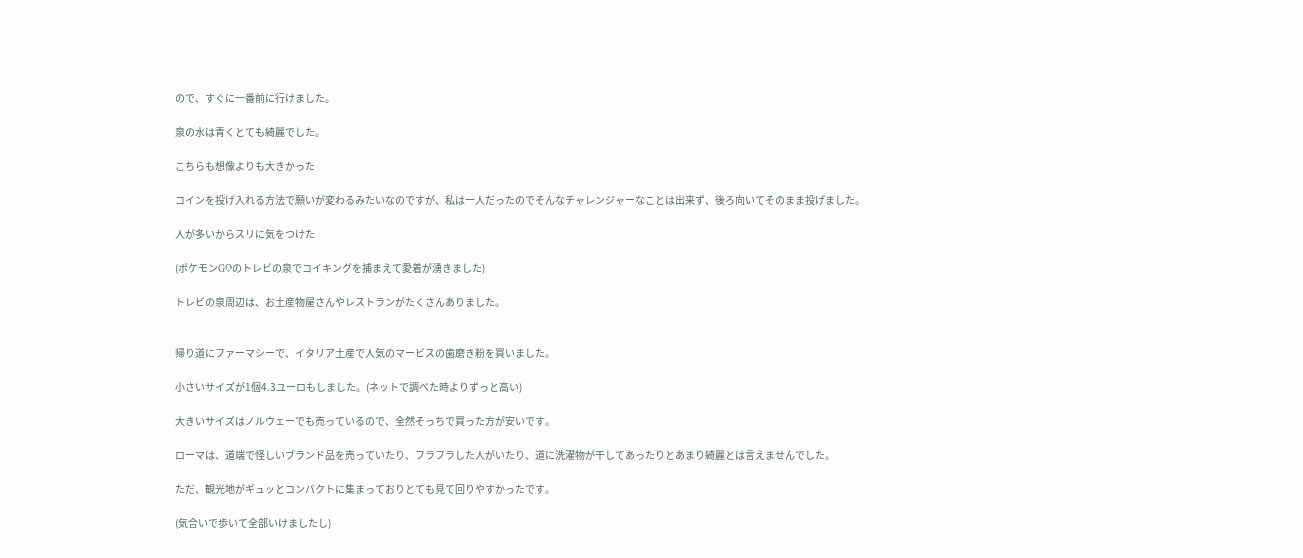ので、すぐに一番前に行けました。

泉の水は青くとても綺麗でした。

こちらも想像よりも大きかった

コインを投げ入れる方法で願いが変わるみたいなのですが、私は一人だったのでそんなチャレンジャーなことは出来ず、後ろ向いてそのまま投げました。

人が多いからスリに気をつけた

(ポケモンGOのトレビの泉でコイキングを捕まえて愛着が湧きました)

トレビの泉周辺は、お土産物屋さんやレストランがたくさんありました。


帰り道にファーマシーで、イタリア土産で人気のマービスの歯磨き粉を買いました。

小さいサイズが1個4.3ユーロもしました。(ネットで調べた時よりずっと高い)

大きいサイズはノルウェーでも売っているので、全然そっちで買った方が安いです。

ローマは、道端で怪しいブランド品を売っていたり、フラフラした人がいたり、道に洗濯物が干してあったりとあまり綺麗とは言えませんでした。

ただ、観光地がギュッとコンパクトに集まっておりとても見て回りやすかったです。

(気合いで歩いて全部いけましたし)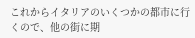これからイタリアのいくつかの都市に行くので、他の街に期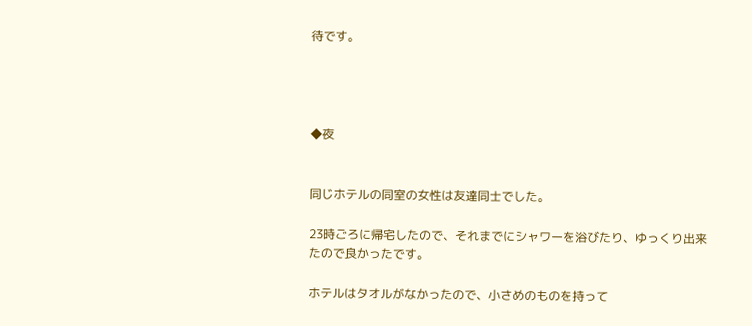待です。




◆夜


同じホテルの同室の女性は友達同士でした。

23時ごろに帰宅したので、それまでにシャワーを浴びたり、ゆっくり出来たので良かったです。

ホテルはタオルがなかったので、小さめのものを持って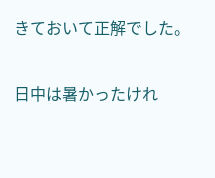きておいて正解でした。

日中は暑かったけれ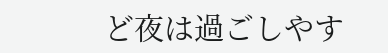ど夜は過ごしやす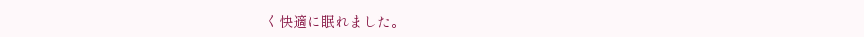く快適に眠れました。